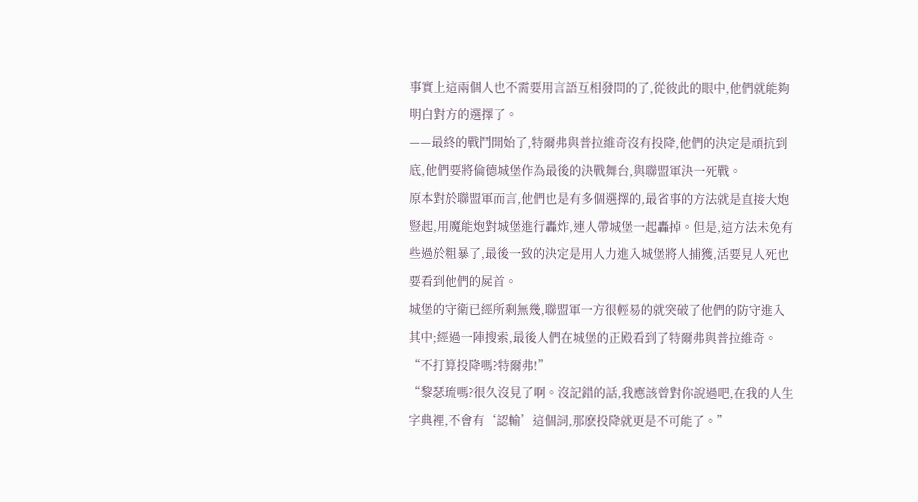事實上這兩個人也不需要用言語互相發問的了,從彼此的眼中,他們就能夠明白對方的選擇了。
——最終的戰鬥開始了,特爾弗與普拉維奇沒有投降,他們的決定是頑抗到底,他們要將倫德城堡作為最後的決戰舞台,與聯盟軍決一死戰。
原本對於聯盟軍而言,他們也是有多個選擇的,最省事的方法就是直接大炮豎起,用魔能炮對城堡進行轟炸,連人帶城堡一起轟掉。但是,這方法未免有些過於粗暴了,最後一致的決定是用人力進入城堡將人捕獲,活要見人死也要看到他們的屍首。
城堡的守衛已經所剩無幾,聯盟軍一方很輕易的就突破了他們的防守進入其中;經過一陣搜索,最後人們在城堡的正殿看到了特爾弗與普拉維奇。
“不打算投降嗎?特爾弗!”
“黎瑟琉嗎?很久沒見了啊。沒記錯的話,我應該曾對你說過吧,在我的人生字典裡,不會有‘認輸’這個詞,那麽投降就更是不可能了。”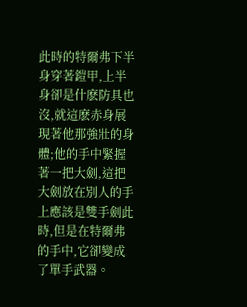此時的特爾弗下半身穿著鎧甲,上半身卻是什麽防具也沒,就這麽赤身展現著他那強壯的身體;他的手中緊握著一把大劍,這把大劍放在別人的手上應該是雙手劍此時,但是在特爾弗的手中,它卻變成了單手武器。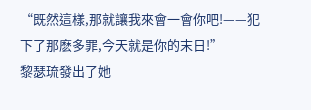“既然這樣,那就讓我來會一會你吧!——犯下了那麽多罪,今天就是你的末日!”
黎瑟琉發出了她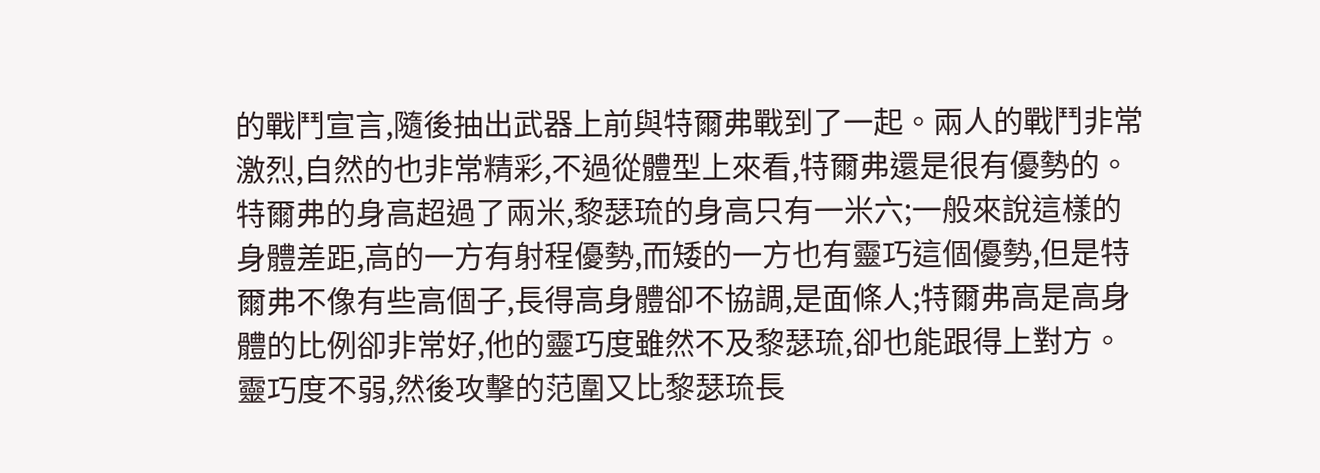的戰鬥宣言,隨後抽出武器上前與特爾弗戰到了一起。兩人的戰鬥非常激烈,自然的也非常精彩,不過從體型上來看,特爾弗還是很有優勢的。
特爾弗的身高超過了兩米,黎瑟琉的身高只有一米六;一般來說這樣的身體差距,高的一方有射程優勢,而矮的一方也有靈巧這個優勢,但是特爾弗不像有些高個子,長得高身體卻不協調,是面條人;特爾弗高是高身體的比例卻非常好,他的靈巧度雖然不及黎瑟琉,卻也能跟得上對方。
靈巧度不弱,然後攻擊的范圍又比黎瑟琉長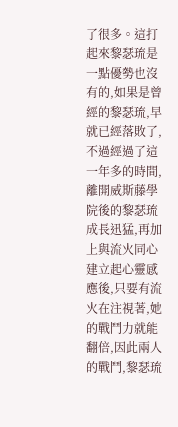了很多。這打起來黎瑟琉是一點優勢也沒有的,如果是曾經的黎瑟琉,早就已經落敗了,不過經過了這一年多的時間,離開威斯藤學院後的黎瑟琉成長迅猛,再加上與流火同心建立起心靈感應後,只要有流火在注視著,她的戰鬥力就能翻倍,因此兩人的戰鬥,黎瑟琉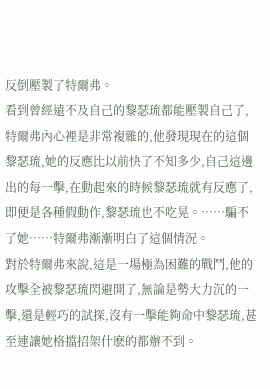反倒壓製了特爾弗。
看到曾經遠不及自己的黎瑟琉都能壓製自己了,特爾弗內心裡是非常複雜的,他發現現在的這個黎瑟琉,她的反應比以前快了不知多少,自己這邊出的每一擊,在動起來的時候黎瑟琉就有反應了,即便是各種假動作,黎瑟琉也不吃晃。……騙不了她……特爾弗漸漸明白了這個情況。
對於特爾弗來說,這是一場極為困難的戰鬥,他的攻擊全被黎瑟琉閃避開了,無論是勢大力沉的一擊,還是輕巧的試探,沒有一擊能夠命中黎瑟琉,甚至連讓她格擋招架什麽的都辦不到。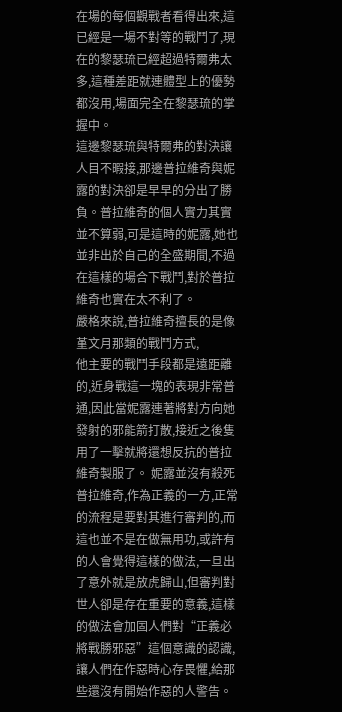在場的每個觀戰者看得出來,這已經是一場不對等的戰鬥了,現在的黎瑟琉已經超過特爾弗太多,這種差距就連體型上的優勢都沒用,場面完全在黎瑟琉的掌握中。
這邊黎瑟琉與特爾弗的對決讓人目不暇接,那邊普拉維奇與妮露的對決卻是早早的分出了勝負。普拉維奇的個人實力其實並不算弱,可是這時的妮露,她也並非出於自己的全盛期間,不過在這樣的場合下戰鬥,對於普拉維奇也實在太不利了。
嚴格來說,普拉維奇擅長的是像堇文月那類的戰鬥方式,
他主要的戰鬥手段都是遠距離的,近身戰這一塊的表現非常普通,因此當妮露連著將對方向她發射的邪能箭打散,接近之後隻用了一擊就將還想反抗的普拉維奇製服了。 妮露並沒有殺死普拉維奇,作為正義的一方,正常的流程是要對其進行審判的,而這也並不是在做無用功,或許有的人會覺得這樣的做法,一旦出了意外就是放虎歸山,但審判對世人卻是存在重要的意義,這樣的做法會加固人們對“正義必將戰勝邪惡”這個意識的認識,讓人們在作惡時心存畏懼,給那些還沒有開始作惡的人警告。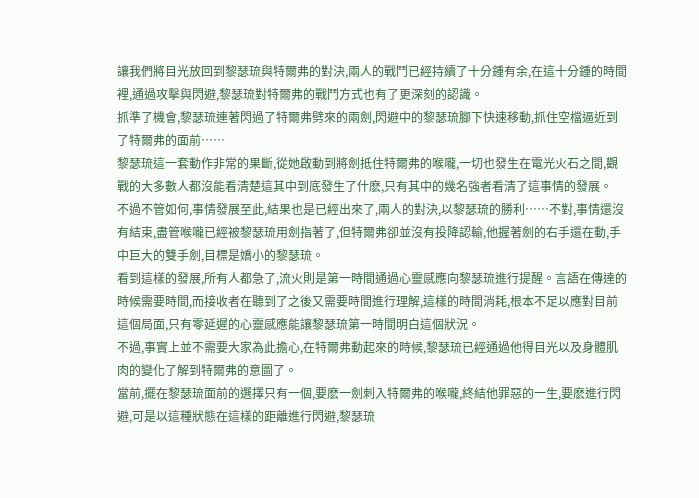讓我們將目光放回到黎瑟琉與特爾弗的對決,兩人的戰鬥已經持續了十分鍾有余,在這十分鍾的時間裡,通過攻擊與閃避,黎瑟琉對特爾弗的戰鬥方式也有了更深刻的認識。
抓準了機會,黎瑟琉連著閃過了特爾弗劈來的兩劍,閃避中的黎瑟琉腳下快速移動,抓住空檔逼近到了特爾弗的面前……
黎瑟琉這一套動作非常的果斷,從她啟動到將劍抵住特爾弗的喉嚨,一切也發生在電光火石之間,觀戰的大多數人都沒能看清楚這其中到底發生了什麽,只有其中的幾名強者看清了這事情的發展。
不過不管如何,事情發展至此,結果也是已經出來了,兩人的對決,以黎瑟琉的勝利……不對,事情還沒有結束,盡管喉嚨已經被黎瑟琉用劍指著了,但特爾弗卻並沒有投降認輸,他握著劍的右手還在動,手中巨大的雙手劍,目標是嬌小的黎瑟琉。
看到這樣的發展,所有人都急了,流火則是第一時間通過心靈感應向黎瑟琉進行提醒。言語在傳達的時候需要時間,而接收者在聽到了之後又需要時間進行理解,這樣的時間消耗,根本不足以應對目前這個局面,只有零延遲的心靈感應能讓黎瑟琉第一時間明白這個狀況。
不過,事實上並不需要大家為此擔心,在特爾弗動起來的時候,黎瑟琉已經通過他得目光以及身體肌肉的變化了解到特爾弗的意圖了。
當前,擺在黎瑟琉面前的選擇只有一個,要麽一劍刺入特爾弗的喉嚨,終結他罪惡的一生,要麽進行閃避,可是以這種狀態在這樣的距離進行閃避,黎瑟琉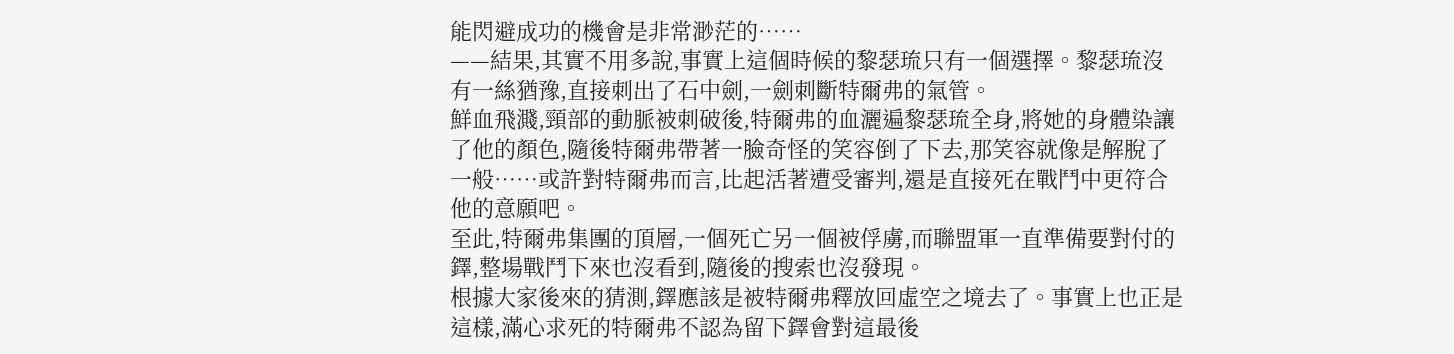能閃避成功的機會是非常渺茫的……
——結果,其實不用多說,事實上這個時候的黎瑟琉只有一個選擇。黎瑟琉沒有一絲猶豫,直接刺出了石中劍,一劍刺斷特爾弗的氣管。
鮮血飛濺,頸部的動脈被刺破後,特爾弗的血灑遍黎瑟琉全身,將她的身體染讓了他的顏色,隨後特爾弗帶著一臉奇怪的笑容倒了下去,那笑容就像是解脫了一般……或許對特爾弗而言,比起活著遭受審判,還是直接死在戰鬥中更符合他的意願吧。
至此,特爾弗集團的頂層,一個死亡另一個被俘虜,而聯盟軍一直準備要對付的鐸,整場戰鬥下來也沒看到,隨後的搜索也沒發現。
根據大家後來的猜測,鐸應該是被特爾弗釋放回虛空之境去了。事實上也正是這樣,滿心求死的特爾弗不認為留下鐸會對這最後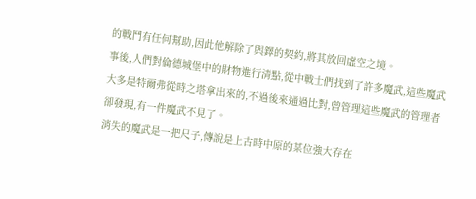的戰鬥有任何幫助,因此他解除了與鐸的契約,將其放回虛空之境。
事後,人們對倫德城堡中的財物進行清點,從中戰士們找到了許多魔武,這些魔武大多是特爾弗從時之塔拿出來的,不過後來通過比對,曾管理這些魔武的管理者卻發現,有一件魔武不見了。
消失的魔武是一把尺子,傳說是上古時中原的某位強大存在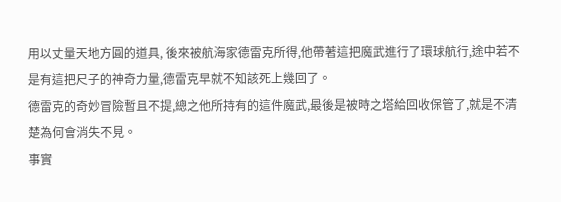用以丈量天地方圓的道具, 後來被航海家德雷克所得,他帶著這把魔武進行了環球航行,途中若不是有這把尺子的神奇力量,德雷克早就不知該死上幾回了。
德雷克的奇妙冒險暫且不提,總之他所持有的這件魔武,最後是被時之塔給回收保管了,就是不清楚為何會消失不見。
事實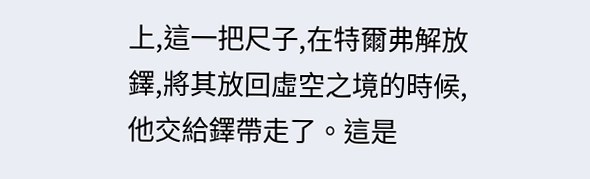上,這一把尺子,在特爾弗解放鐸,將其放回虛空之境的時候,他交給鐸帶走了。這是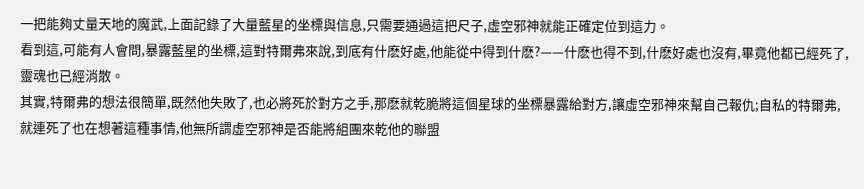一把能夠丈量天地的魔武,上面記錄了大量藍星的坐標與信息,只需要通過這把尺子,虛空邪神就能正確定位到這力。
看到這,可能有人會問,暴露藍星的坐標,這對特爾弗來說,到底有什麽好處,他能從中得到什麽?——什麽也得不到,什麽好處也沒有,畢竟他都已經死了,靈魂也已經消散。
其實,特爾弗的想法很簡單,既然他失敗了,也必將死於對方之手,那麽就乾脆將這個星球的坐標暴露給對方,讓虛空邪神來幫自己報仇;自私的特爾弗,就連死了也在想著這種事情,他無所謂虛空邪神是否能將組團來乾他的聯盟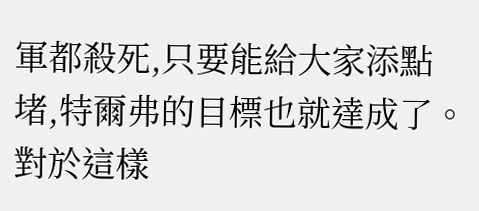軍都殺死,只要能給大家添點堵,特爾弗的目標也就達成了。
對於這樣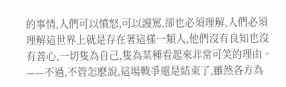的事情,人們可以憤怒,可以謾罵,卻也必須理解,人們必須理解這世界上就是存在著這樣一類人,他們沒有良知也沒有善心,一切隻為自己,隻為某種看起來非常可笑的理由。
——不過,不管怎麽說,這場戰爭還是結束了,雖然各方為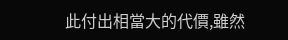此付出相當大的代價,雖然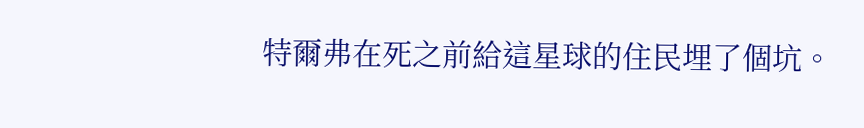特爾弗在死之前給這星球的住民埋了個坑。